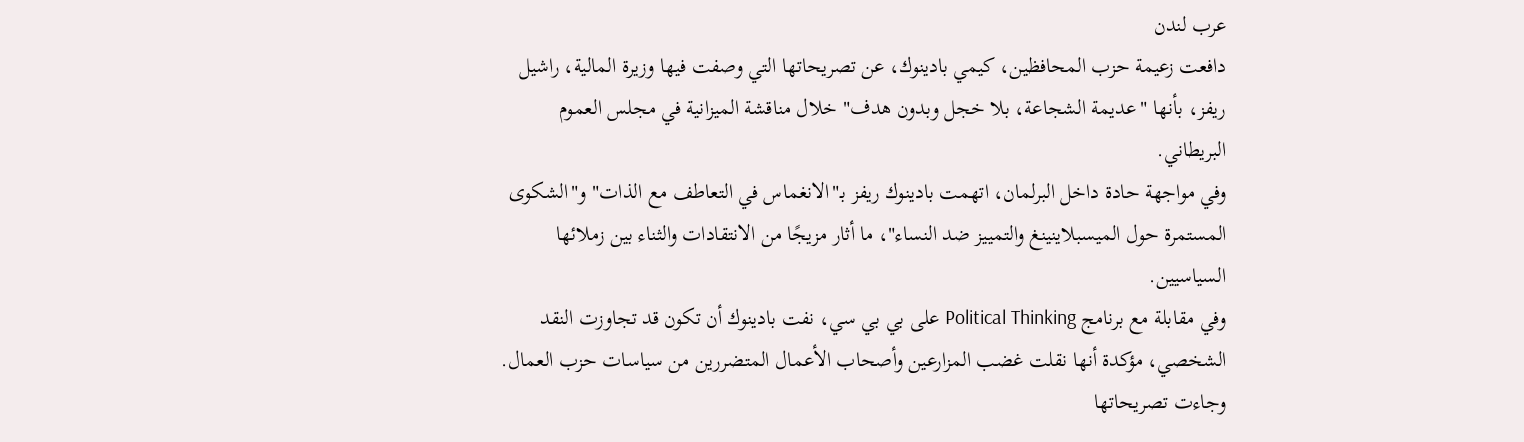عرب لندن
دافعت زعيمة حزب المحافظين، كيمي بادينوك، عن تصريحاتها التي وصفت فيها وزيرة المالية، راشيل ريفز، بأنها "عديمة الشجاعة، بلا خجل وبدون هدف" خلال مناقشة الميزانية في مجلس العموم البريطاني.
وفي مواجهة حادة داخل البرلمان، اتهمت بادينوك ريفز بـ"الانغماس في التعاطف مع الذات" و"الشكوى المستمرة حول الميسبلاينينغ والتمييز ضد النساء"، ما أثار مزيجًا من الانتقادات والثناء بين زملائها السياسيين.
وفي مقابلة مع برنامج Political Thinking على بي بي سي، نفت بادينوك أن تكون قد تجاوزت النقد الشخصي، مؤكدة أنها نقلت غضب المزارعين وأصحاب الأعمال المتضررين من سياسات حزب العمال.
وجاءت تصريحاتها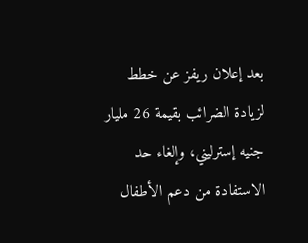بعد إعلان ريفز عن خطط لزيادة الضرائب بقيمة 26 مليار جنيه إسترليني، وإلغاء حد الاستفادة من دعم الأطفال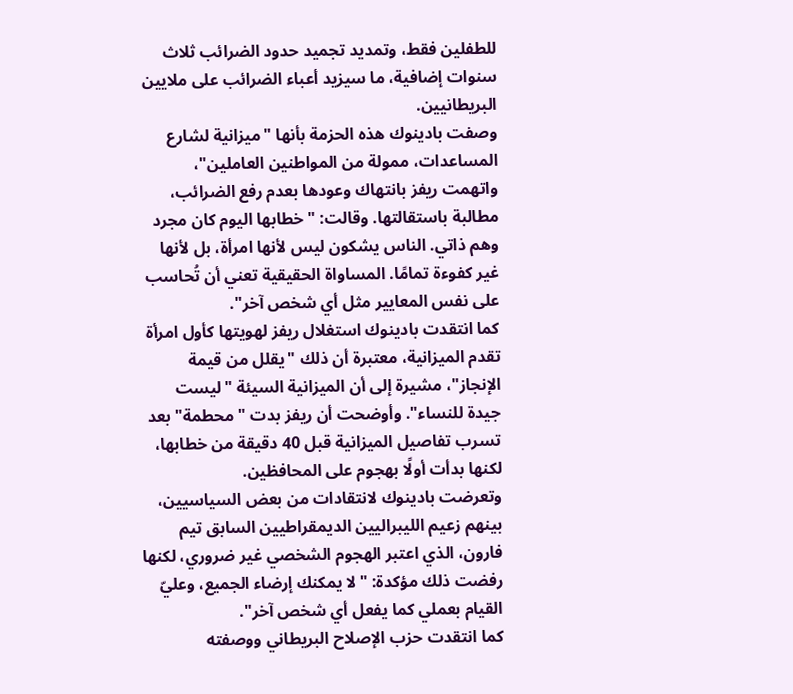للطفلين فقط، وتمديد تجميد حدود الضرائب ثلاث سنوات إضافية، ما سيزيد أعباء الضرائب على ملايين البريطانيين.
وصفت بادينوك هذه الحزمة بأنها "ميزانية لشارع المساعدات، ممولة من المواطنين العاملين"، واتهمت ريفز بانتهاك وعودها بعدم رفع الضرائب، مطالبة باستقالتها. وقالت: "خطابها اليوم كان مجرد وهم ذاتي. الناس يشكون ليس لأنها امرأة، بل لأنها غير كفوءة تمامًا. المساواة الحقيقية تعني أن تُحاسب على نفس المعايير مثل أي شخص آخر".
كما انتقدت بادينوك استغلال ريفز لهويتها كأول امرأة تقدم الميزانية، معتبرة أن ذلك "يقلل من قيمة الإنجاز"، مشيرة إلى أن الميزانية السيئة "ليست جيدة للنساء". وأوضحت أن ريفز بدت "محطمة" بعد تسرب تفاصيل الميزانية قبل 40 دقيقة من خطابها، لكنها بدأت أولًا بهجوم على المحافظين.
وتعرضت بادينوك لانتقادات من بعض السياسيين، بينهم زعيم الليبراليين الديمقراطيين السابق تيم فارون، الذي اعتبر الهجوم الشخصي غير ضروري، لكنها رفضت ذلك مؤكدة: "لا يمكنك إرضاء الجميع، وعليّ القيام بعملي كما يفعل أي شخص آخر".
كما انتقدت حزب الإصلاح البريطاني ووصفته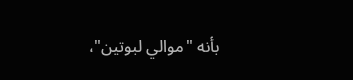بأنه "موالي لبوتين"،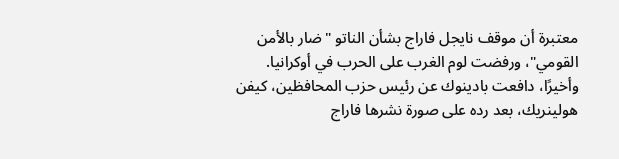معتبرة أن موقف نايجل فاراج بشأن الناتو "ضار بالأمن القومي"، ورفضت لوم الغرب على الحرب في أوكرانيا.
وأخيرًا، دافعت بادينوك عن رئيس حزب المحافظين، كيفن هولينريك، بعد رده على صورة نشرها فاراج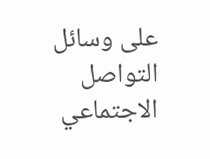على وسائل التواصل الاجتماعي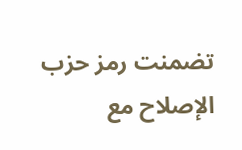تضمنت رمز حزب الإصلاح مع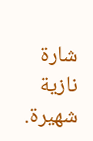شارة نازية شهيرة.